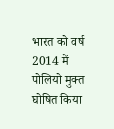भारत को वर्ष 2014 में पोलियो मुक्त घोषित किया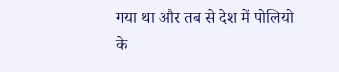गया था और तब से देश में पोलियो के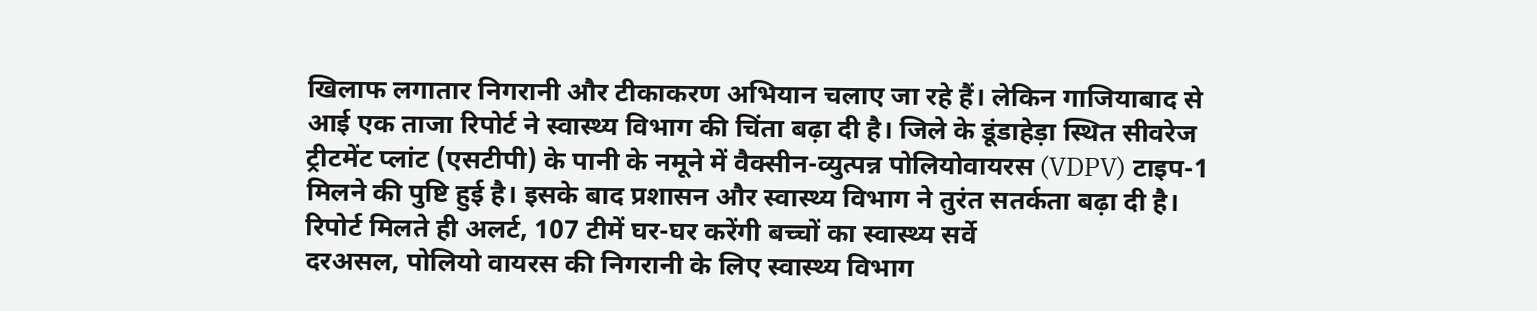खिलाफ लगातार निगरानी और टीकाकरण अभियान चलाए जा रहे हैं। लेकिन गाजियाबाद से आई एक ताजा रिपोर्ट ने स्वास्थ्य विभाग की चिंता बढ़ा दी है। जिले के डूंडाहेड़ा स्थित सीवरेज ट्रीटमेंट प्लांट (एसटीपी) के पानी के नमूने में वैक्सीन-व्युत्पन्न पोलियोवायरस (VDPV) टाइप-1 मिलने की पुष्टि हुई है। इसके बाद प्रशासन और स्वास्थ्य विभाग ने तुरंत सतर्कता बढ़ा दी है।
रिपोर्ट मिलते ही अलर्ट, 107 टीमें घर-घर करेंगी बच्चों का स्वास्थ्य सर्वे
दरअसल, पोलियो वायरस की निगरानी के लिए स्वास्थ्य विभाग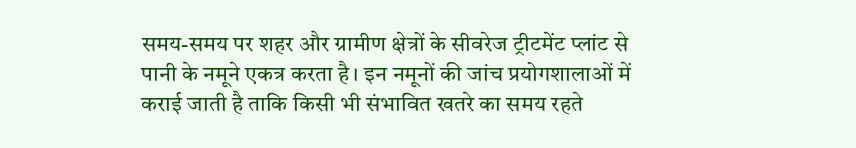समय-समय पर शहर और ग्रामीण क्षेत्रों के सीवरेज ट्रीटमेंट प्लांट से पानी के नमूने एकत्र करता है। इन नमूनों की जांच प्रयोगशालाओं में कराई जाती है ताकि किसी भी संभावित खतरे का समय रहते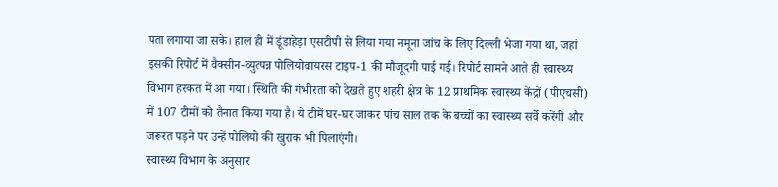पता लगाया जा सके। हाल ही में डूंडाहेड़ा एसटीपी से लिया गया नमूना जांच के लिए दिल्ली भेजा गया था, जहां इसकी रिपोर्ट में वैक्सीन-व्युत्पन्न पोलियोवायरस टाइप-1 की मौजूदगी पाई गई। रिपोर्ट सामने आते ही स्वास्थ्य विभाग हरकत में आ गया। स्थिति की गंभीरता को देखते हुए शहरी क्षेत्र के 12 प्राथमिक स्वास्थ्य केंद्रों (पीएचसी) में 107 टीमों को तैनात किया गया है। ये टीमें घर-घर जाकर पांच साल तक के बच्चों का स्वास्थ्य सर्वे करेंगी और जरूरत पड़ने पर उन्हें पोलियो की खुराक भी पिलाएंगी।
स्वास्थ्य विभाग के अनुसार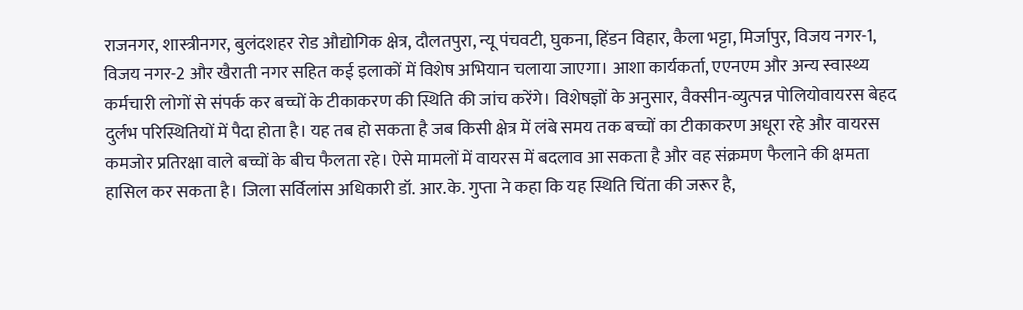राजनगर, शास्त्रीनगर, बुलंदशहर रोड औद्योगिक क्षेत्र, दौलतपुरा, न्यू पंचवटी, घुकना, हिंडन विहार, कैला भट्टा, मिर्जापुर, विजय नगर-1, विजय नगर-2 और खैराती नगर सहित कई इलाकों में विशेष अभियान चलाया जाएगा। आशा कार्यकर्ता, एएनएम और अन्य स्वास्थ्य कर्मचारी लोगों से संपर्क कर बच्चों के टीकाकरण की स्थिति की जांच करेंगे। विशेषज्ञों के अनुसार, वैक्सीन-व्युत्पन्न पोलियोवायरस बेहद दुर्लभ परिस्थितियों में पैदा होता है। यह तब हो सकता है जब किसी क्षेत्र में लंबे समय तक बच्चों का टीकाकरण अधूरा रहे और वायरस कमजोर प्रतिरक्षा वाले बच्चों के बीच फैलता रहे। ऐसे मामलों में वायरस में बदलाव आ सकता है और वह संक्रमण फैलाने की क्षमता हासिल कर सकता है। जिला सर्विलांस अधिकारी डॉ. आर.के. गुप्ता ने कहा कि यह स्थिति चिंता की जरूर है,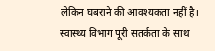लेकिन घबराने की आवश्यकता नहीं है। स्वास्थ्य विभाग पूरी सतर्कता के साथ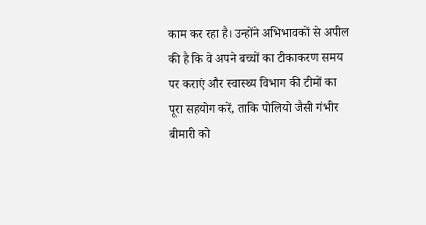काम कर रहा है। उन्होंने अभिभावकों से अपील की है कि वे अपने बच्चों का टीकाकरण समय पर कराएं और स्वास्थ्य विभाग की टीमों का पूरा सहयोग करें, ताकि पोलियो जैसी गंभीर बीमारी को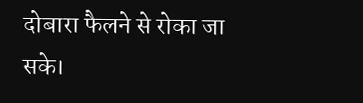दोबारा फैलने से रोका जा सके।